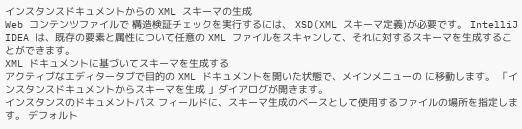インスタンスドキュメントからの XML スキーマの生成
Web コンテンツファイルで 構造検証チェックを実行するには、 XSD(XML スキーマ定義)が必要です。 IntelliJ IDEA は、既存の要素と属性について任意の XML ファイルをスキャンして、それに対するスキーマを生成することができます。
XML ドキュメントに基づいてスキーマを生成する
アクティブなエディタータブで目的の XML ドキュメントを開いた状態で、メインメニューの に移動します。 「インスタンスドキュメントからスキーマを生成 」ダイアログが開きます。
インスタンスのドキュメントパス フィールドに、スキーマ生成のベースとして使用するファイルの場所を指定します。 デフォルト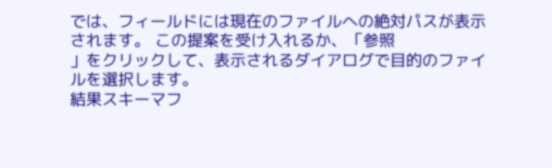では、フィールドには現在のファイルへの絶対パスが表示されます。 この提案を受け入れるか、「参照
」をクリックして、表示されるダイアログで目的のファイルを選択します。
結果スキーマフ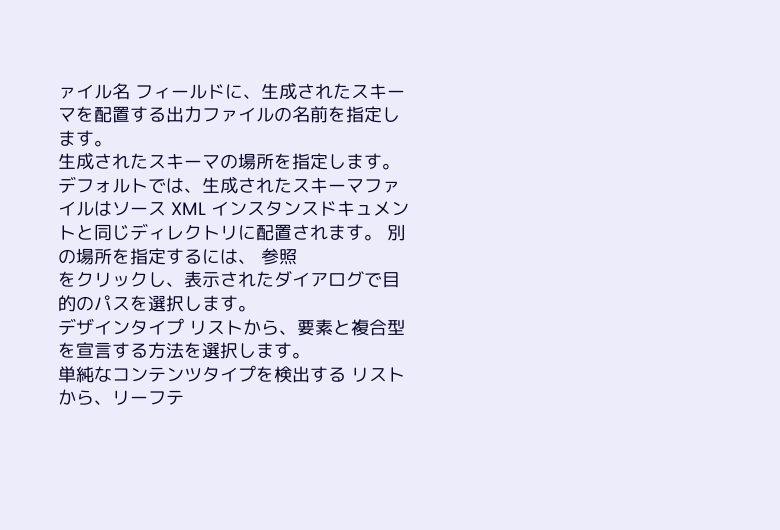ァイル名 フィールドに、生成されたスキーマを配置する出力ファイルの名前を指定します。
生成されたスキーマの場所を指定します。 デフォルトでは、生成されたスキーマファイルはソース XML インスタンスドキュメントと同じディレクトリに配置されます。 別の場所を指定するには、 参照
をクリックし、表示されたダイアログで目的のパスを選択します。
デザインタイプ リストから、要素と複合型を宣言する方法を選択します。
単純なコンテンツタイプを検出する リストから、リーフテ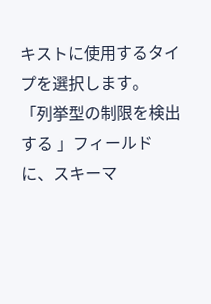キストに使用するタイプを選択します。
「列挙型の制限を検出する 」フィールドに、スキーマ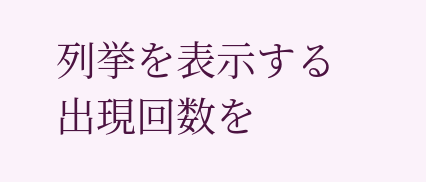列挙を表示する出現回数を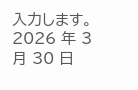入力します。
2026 年 3 月 30 日